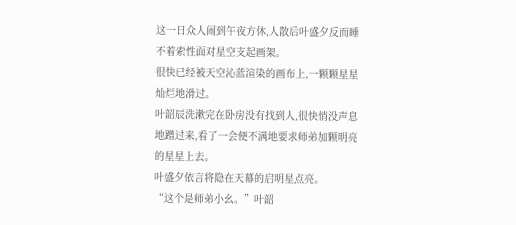这一日众人闹到午夜方休,人散后叶盛夕反而睡不着索性面对星空支起画架。
很快已经被天空沁蓝渲染的画布上,一颗颗星星灿烂地滑过。
叶韶辰洗漱完在卧房没有找到人,很快悄没声息地蹭过来,看了一会便不满地要求师弟加颗明亮的星星上去。
叶盛夕依言将隐在天幕的启明星点亮。
“这个是师弟小幺。”叶韶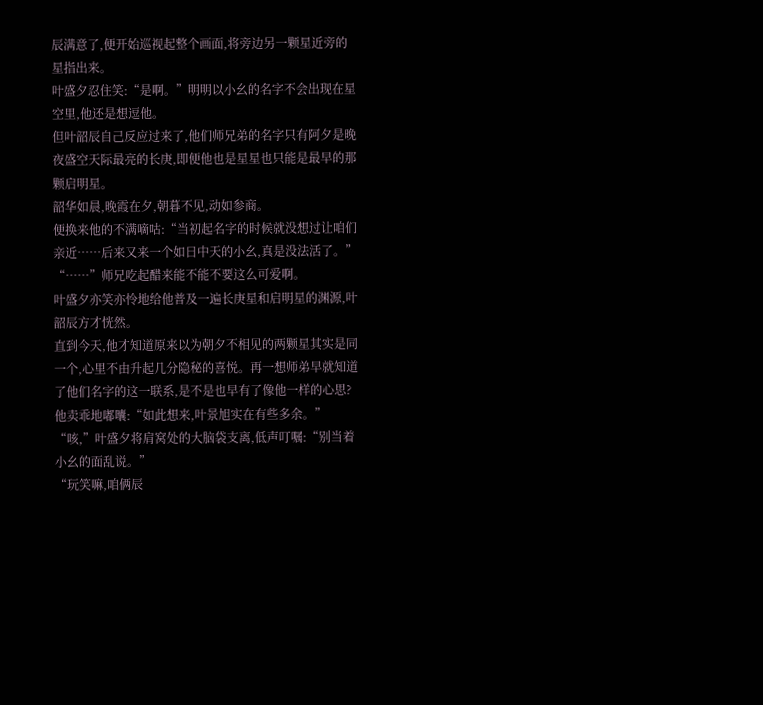辰满意了,便开始巡视起整个画面,将旁边另一颗星近旁的星指出来。
叶盛夕忍住笑:“是啊。”明明以小幺的名字不会出现在星空里,他还是想逗他。
但叶韶辰自己反应过来了,他们师兄弟的名字只有阿夕是晚夜盛空天际最亮的长庚,即便他也是星星也只能是最早的那颗启明星。
韶华如晨,晚霞在夕,朝暮不见,动如参商。
便换来他的不满嘀咕:“当初起名字的时候就没想过让咱们亲近……后来又来一个如日中天的小幺,真是没法活了。”
“……”师兄吃起醋来能不能不要这么可爱啊。
叶盛夕亦笑亦怜地给他普及一遍长庚星和启明星的渊源,叶韶辰方才恍然。
直到今天,他才知道原来以为朝夕不相见的两颗星其实是同一个,心里不由升起几分隐秘的喜悦。再一想师弟早就知道了他们名字的这一联系,是不是也早有了像他一样的心思?
他卖乖地嘟囔:“如此想来,叶景旭实在有些多余。”
“咳,”叶盛夕将肩窝处的大脑袋支离,低声叮嘱:“别当着小幺的面乱说。”
“玩笑嘛,咱俩辰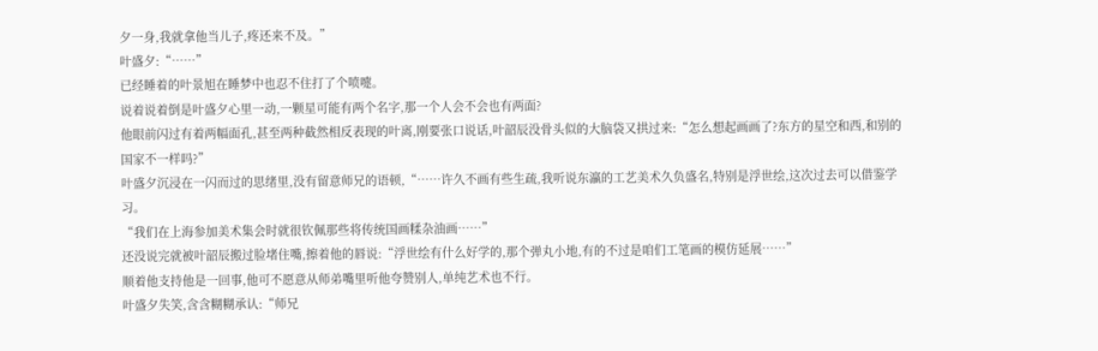夕一身,我就拿他当儿子,疼还来不及。”
叶盛夕:“……”
已经睡着的叶景旭在睡梦中也忍不住打了个喷嚏。
说着说着倒是叶盛夕心里一动,一颗星可能有两个名字,那一个人会不会也有两面?
他眼前闪过有着两幅面孔,甚至两种截然相反表现的叶离,刚要张口说话,叶韶辰没骨头似的大脑袋又拱过来:“怎么想起画画了?东方的星空和西,和别的国家不一样吗?”
叶盛夕沉浸在一闪而过的思绪里,没有留意师兄的语顿,“……许久不画有些生疏,我听说东瀛的工艺美术久负盛名,特别是浮世绘,这次过去可以借鉴学习。
“我们在上海参加美术集会时就很钦佩那些将传统国画糅杂油画……”
还没说完就被叶韶辰搬过脸堵住嘴,擦着他的唇说:“浮世绘有什么好学的,那个弹丸小地,有的不过是咱们工笔画的模仿延展……”
顺着他支持他是一回事,他可不愿意从师弟嘴里听他夸赞别人,单纯艺术也不行。
叶盛夕失笑,含含糊糊承认:“师兄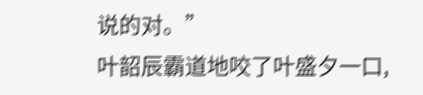说的对。”
叶韶辰霸道地咬了叶盛夕一口,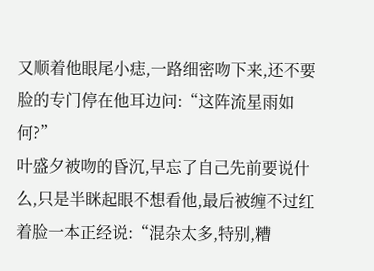又顺着他眼尾小痣,一路细密吻下来,还不要脸的专门停在他耳边问:“这阵流星雨如何?”
叶盛夕被吻的昏沉,早忘了自己先前要说什么,只是半眯起眼不想看他,最后被缠不过红着脸一本正经说:“混杂太多,特别,糟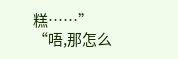糕……”
“唔,那怎么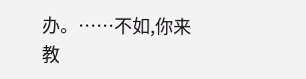办。……不如,你来教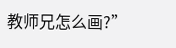教师兄怎么画?”